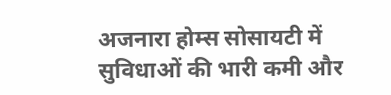अजनारा होम्स सोसायटी में सुविधाओं की भारी कमी और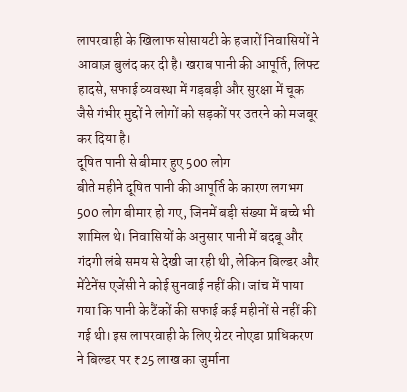लापरवाही के खिलाफ सोसायटी के हजारों निवासियों ने आवाज़ बुलंद कर दी है। खराब पानी की आपूर्ति, लिफ्ट हादसे, सफाई व्यवस्था में गड़बड़ी और सुरक्षा में चूक जैसे गंभीर मुद्दों ने लोगों को सड़कों पर उतरने को मजबूर कर दिया है।
दूषित पानी से बीमार हुए 500 लोग
बीते महीने दूषित पानी की आपूर्ति के कारण लगभग 500 लोग बीमार हो गए, जिनमें बड़ी संख्या में बच्चे भी शामिल थे। निवासियों के अनुसार पानी में बदबू और गंदगी लंबे समय से देखी जा रही थी, लेकिन बिल्डर और मेंटेनेंस एजेंसी ने कोई सुनवाई नहीं की। जांच में पाया गया कि पानी के टैंकों की सफाई कई महीनों से नहीं की गई थी। इस लापरवाही के लिए ग्रेटर नोएडा प्राधिकरण ने बिल्डर पर ₹25 लाख का जुर्माना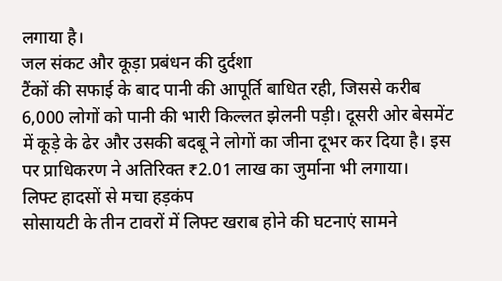लगाया है।
जल संकट और कूड़ा प्रबंधन की दुर्दशा
टैंकों की सफाई के बाद पानी की आपूर्ति बाधित रही, जिससे करीब 6,000 लोगों को पानी की भारी किल्लत झेलनी पड़ी। दूसरी ओर बेसमेंट में कूड़े के ढेर और उसकी बदबू ने लोगों का जीना दूभर कर दिया है। इस पर प्राधिकरण ने अतिरिक्त ₹2.01 लाख का जुर्माना भी लगाया।
लिफ्ट हादसों से मचा हड़कंप
सोसायटी के तीन टावरों में लिफ्ट खराब होने की घटनाएं सामने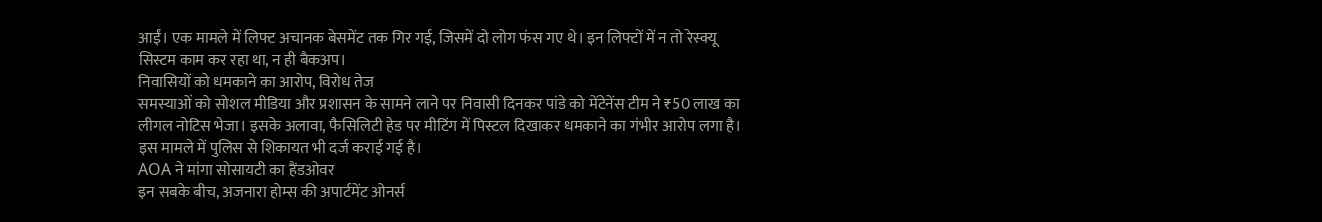आईं। एक मामले में लिफ्ट अचानक बेसमेंट तक गिर गई, जिसमें दो लोग फंस गए थे। इन लिफ्टों में न तो रेस्क्यू सिस्टम काम कर रहा था, न ही बैकअप।
निवासियों को धमकाने का आरोप, विरोध तेज
समस्याओं को सोशल मीडिया और प्रशासन के सामने लाने पर निवासी दिनकर पांडे को मेंटेनेंस टीम ने ₹50 लाख का लीगल नोटिस भेजा। इसके अलावा, फैसिलिटी हेड पर मीटिंग में पिस्टल दिखाकर धमकाने का गंभीर आरोप लगा है। इस मामले में पुलिस से शिकायत भी दर्ज कराई गई है।
AOA ने मांगा सोसायटी का हैंडओवर
इन सबके बीच, अजनारा होम्स की अपार्टमेंट ओनर्स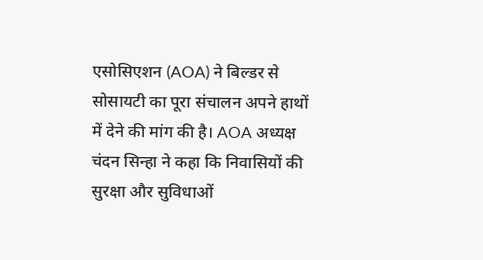एसोसिएशन (AOA) ने बिल्डर से सोसायटी का पूरा संचालन अपने हाथों में देने की मांग की है। AOA अध्यक्ष चंदन सिन्हा ने कहा कि निवासियों की सुरक्षा और सुविधाओं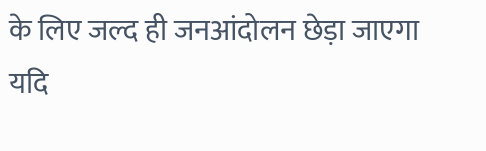के लिए जल्द ही जनआंदोलन छेड़ा जाएगा यदि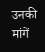उनकी मांगें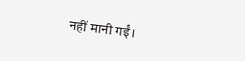नहीं मानी गईं।